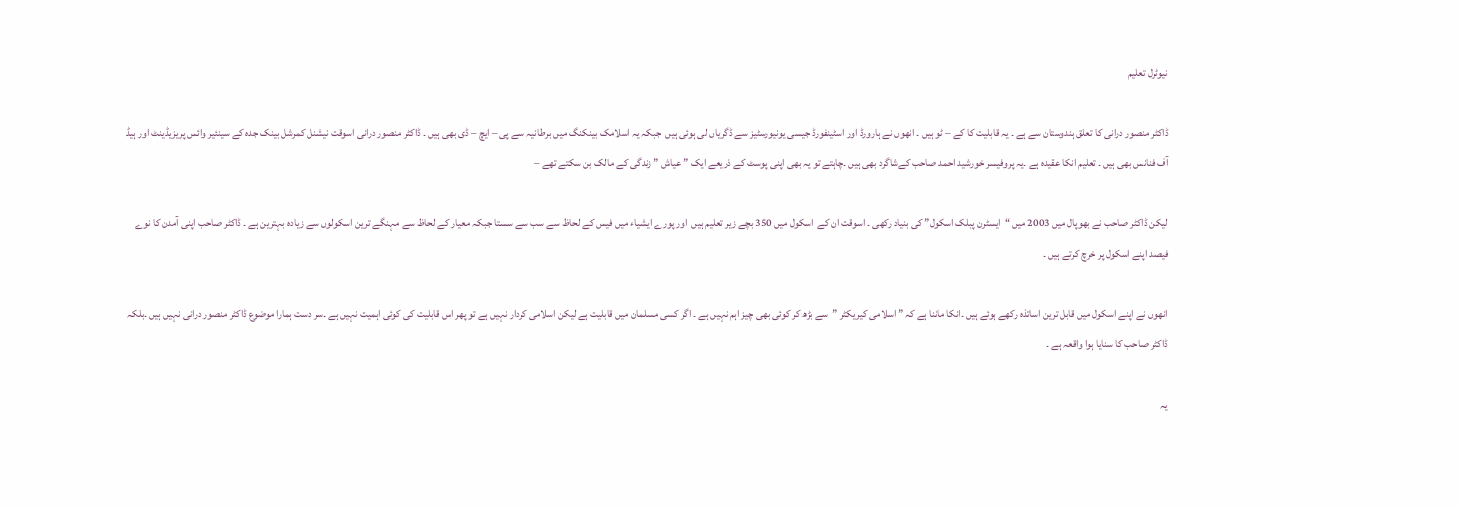نیوٹرل تعلیم

ڈاکٹر منصور درانی کا تعلق ہندوستان سے ہے ۔ یہ قابلیت کا کے – ٹو ہیں ۔ انھوں نے ہارورڈ اور اسٹینفورڈ جیسی یونیورسٹیز سے ڈگریاں لی ہوئی ہیں  جبکہ یہ اسلامک بینکنگ میں برطانیہ سے پی – ایچ – ڈی بھی ہیں ۔ ڈاکٹر منصور درانی اسوقت نیشنل کمرشل بینک جدہ کے سینئیر وائس پریزیڈینٹ اور ہیڈ آف فنانس بھی ہیں ۔ تعلیم انکا عقیدہ ہے ۔یہ پروفیسر خورشید احمد صاحب کےشاگرد بھی ہیں ۔چاہتے تو یہ بھی اپنی پوسٹ کے ذریعے ایک ” عیاش ” زندگی کے مالک بن سکتے تھے –

لیکن ڈاکٹر صاحب نے بھوپال میں 2003 میں “ایسٹرن پبلک اسکول” کی بنیاد رکھی ۔ اسوقت ان کے  اسکول میں 350 بچے زیر تعلیم ہیں  اور پورے ایشیاء میں فیس کے لحاظ سے سب سے سستا جبکہ معیار کے لحاظ سے مہنگے ترین اسکولوں سے زیادہ بہترین ہے ۔ ڈاکٹر صاحب اپنی آمدن کا نوے فیصد اپنے اسکول پر خرچ کرتے ہیں ۔

انھوں نے اپنے اسکول میں قابل ترین اساتذہ رکھے ہوئے ہیں ۔انکا ماننا ہے کہ ” اسلامی کیریکٹر ”  سے بڑھ کر کوئی بھی چیز اہم نہیں ہے ۔ اگر کسی مسلمان میں قابلیت ہے لیکن اسلامی کردار نہیں ہے تو پھر اس قابلیت کی کوئی اہمیت نہیں ہے ۔سر دست ہمارا موضوع ڈاکٹر منصور درانی نہیں ہیں ۔بلکہ ڈاکٹر صاحب کا سنایا ہوا واقعہ ہے ۔

یہ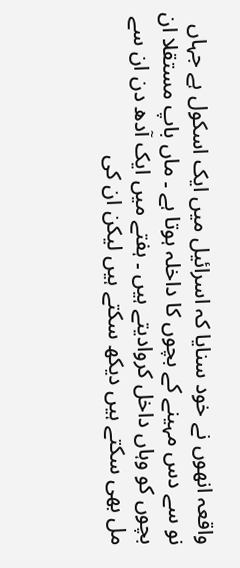واقعہ انھوں نے خود سنایا کہ اسرائیل میں ایک اسکول ہے جہاں نو سے دس مہینے کے بچوں کا داخلہ ہوتا ہے ۔ ماں باپ مستقلا ان بچوں کو وہاں داخل کروادیتے ہیں ۔ ہفتے میں ایک آدھ دن ان سے مل بھی سکتے ہیں دیکھ سکتے ہیں لیکن ان کی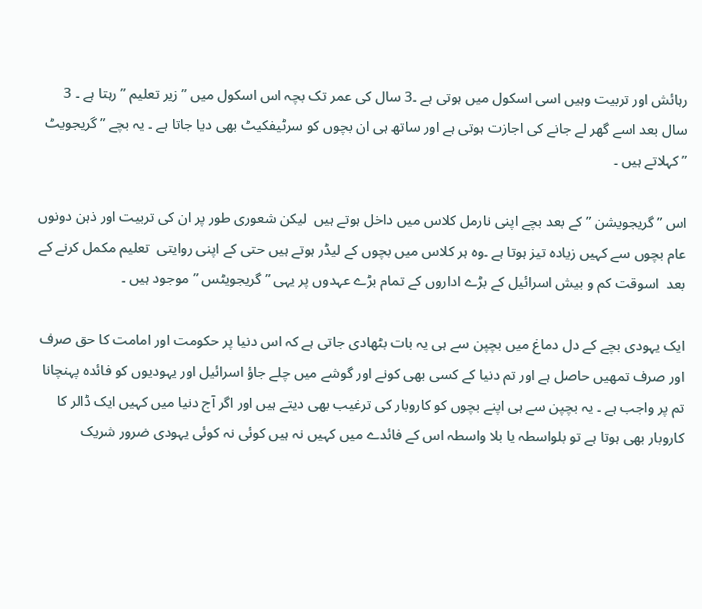رہائش اور تربیت وہیں اسی اسکول میں ہوتی ہے ۔3 سال کی عمر تک بچہ اس اسکول میں ” زیر تعلیم ” رہتا ہے ۔ 3 سال بعد اسے گھر لے جانے کی اجازت ہوتی ہے اور ساتھ ہی ان بچوں کو سرٹیفکیٹ بھی دیا جاتا ہے ۔ یہ بچے ” گریجویٹ ” کہلاتے ہیں ۔

اس ” گریجویشن ” کے بعد بچے اپنی نارمل کلاس میں داخل ہوتے ہیں  لیکن شعوری طور پر ان کی تربیت اور ذہن دونوں عام بچوں سے کہیں زیادہ تیز ہوتا ہے ۔وہ ہر کلاس میں بچوں کے لیڈر ہوتے ہیں حتی کے اپنی روایتی  تعلیم مکمل کرنے کے بعد  اسوقت کم و بیش اسرائیل کے بڑے اداروں کے تمام بڑے عہدوں پر یہی ” گریجویٹس ” موجود ہیں ۔

ایک یہودی بچے کے دل دماغ میں بچپن سے ہی یہ بات بٹھادی جاتی ہے کہ اس دنیا پر حکومت اور امامت کا حق صرف اور صرف تمھیں حاصل ہے اور تم دنیا کے کسی بھی کونے اور گوشے میں چلے جاؤ اسرائیل اور یہودیوں کو فائدہ پہنچانا تم پر واجب ہے ۔ یہ بچپن سے ہی اپنے بچوں کو کاروبار کی ترغیب بھی دیتے ہیں اور اگر آج دنیا میں کہیں ایک ڈالر کا کاروبار بھی ہوتا ہے تو بلواسطہ یا بلا واسطہ اس کے فائدے میں کہیں نہ ہیں کوئی نہ کوئی یہودی ضرور شریک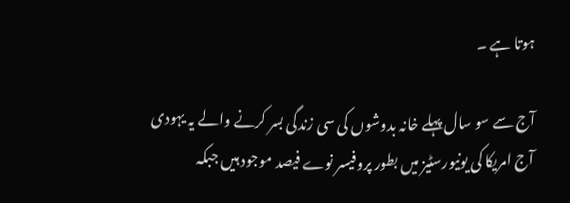ہوتا ہے ۔

آج سے سو سال پہلے خانہ بدوشوں کی سی زندگی بسر کرنے والے یہ یہودی آج امریکا کی یونیورسٹیز میں بطور پروفیسر نوے فیصد موجود ہیں جبکہ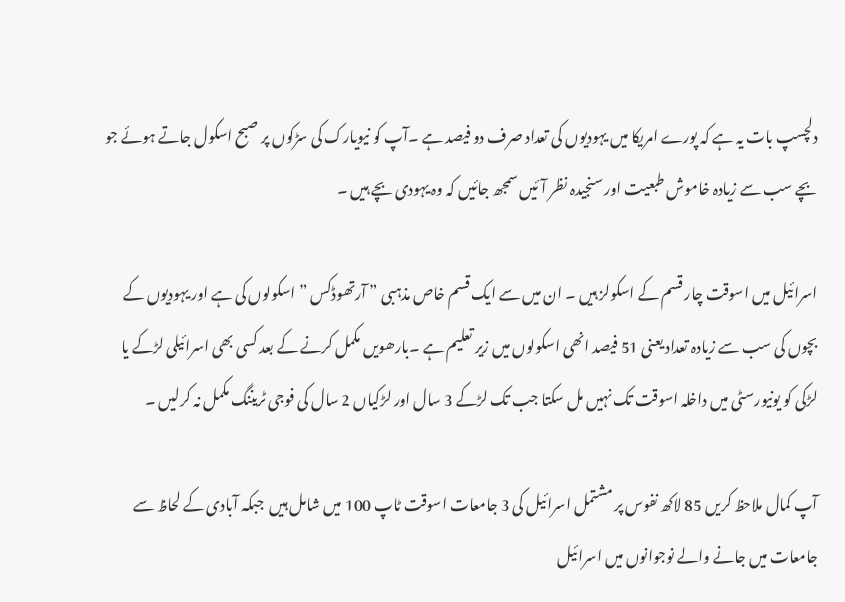دلچسپ بات یہ ہے کہ پورے امریکا میں یہودیوں کی تعداد صرف دو فیصد ہے ۔آپ کو نیویارک کی سڑکوں پر صبح اسکول جاتے ہوئے جو بچے سب سے زیادہ خاموش طبعیت اور سنجیدہ نظر آئیں سمجھ جائیں کہ وہ یہودی بچے ہیں ۔

اسرائیل میں اسوقت چار قسم کے اسکولز ہیں ۔ ان میں سے ایک قسم خاص مذہبی ” آرتھوڈکس ” اسکولوں کی ہے اور یہودیوں کے بچوں کی سب سے زیادہ تعداد یعنی 51 فیصد انھی اسکولوں میں زیر تعلیم ہے ۔بارھویں مکمل کرنے کے بعد کسی بھی اسرائیلی لڑکے یا لڑکی کو یونیورسٹی میں داخلہ اسوقت تک نہیں مل سکتا جب تک لڑکے 3 سال اور لڑکیاں 2 سال کی فوجی ٹریننگ مکمل نہ کرلیں ۔

آپ کمال ملاحظ کریں 85 لاکھ نفوس پر مشتمل اسرائیل کی 3 جامعات اسوقت ٹاپ 100 میں شامل ہیں  جبکہ آبادی کے لحاظ سے جامعات میں جانے والے نوجوانوں میں اسرائیل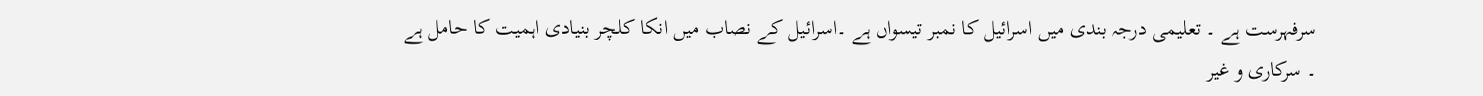سرفہرست ہے ۔ تعلیمی درجہ بندی میں اسرائیل کا نمبر تیسواں ہے ۔اسرائیل کے نصاب میں انکا کلچر بنیادی اہمیت کا حامل ہے ۔ سرکاری و غیر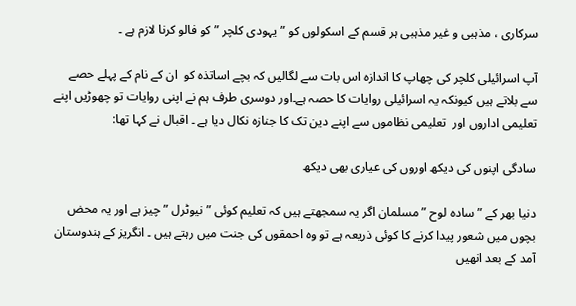سرکاری ، مذہبی و غیر مذہبی ہر قسم کے اسکولوں کو ” یہودی کلچر ” کو فالو کرنا لازم ہے ۔

آپ اسرائیلی کلچر کی چھاپ کا اندازہ اس بات سے لگالیں کہ بچے اساتذہ کو  ان کے نام کے پہلے حصے سے بلاتے ہیں کیونکہ یہ اسرائیلی روایات کا حصہ ہے۔اور دوسری طرف ہم نے اپنی روایات تو چھوڑیں اپنے تعلیمی اداروں اور  تعلیمی نظاموں سے اپنے دین تک کا جنازہ نکال دیا ہے ۔ اقبال نے کہا تھا:

سادگی اپنوں کی دیکھ اوروں کی عیاری بھی دیکھ

دنیا بھر کے ” سادہ لوح ” مسلمان اگر یہ سمجھتے ہیں کہ تعلیم کوئی ” نیوٹرل ” چیز ہے اور یہ محض بچوں میں شعور پیدا کرنے کا کوئی ذریعہ ہے تو وہ احمقوں کی جنت میں رہتے ہیں ۔ انگریز کے ہندوستان آمد کے بعد انھیں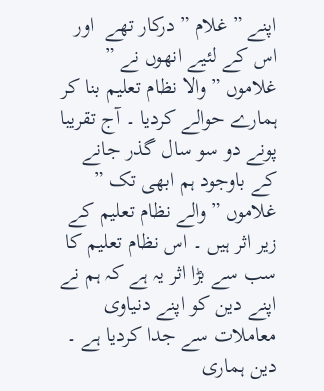اپنے ” غلام ” درکار تھے  اور اس کے لئیے انھوں نے ” غلاموں ” والا نظام تعلیم بنا کر ہمارے حوالے کردیا ۔ آج تقریبا پونے دو سو سال گذر جانے کے باوجود ہم ابھی تک ” غلاموں ” والے نظام تعلیم کے زیر اثر ہیں ۔ اس نظام تعلیم کا سب سے بڑا اثر یہ ہے کہ ہم نے اپنے دین کو اپنے دنیاوی معاملات سے جدا کردیا ہے ۔ دین ہماری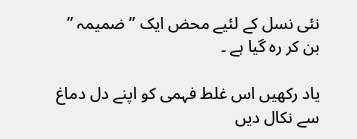نئی نسل کے لئیے محض ایک ” ضمیمہ ” بن کر رہ گیا ہے ۔

یاد رکھیں اس غلط فہمی کو اپنے دل دماغ سے نکال دیں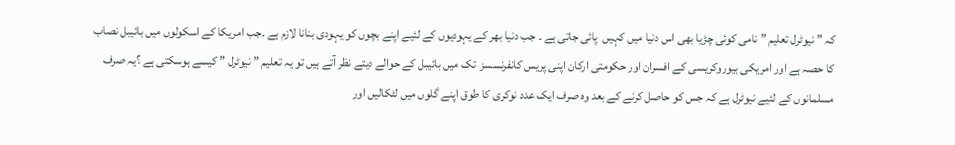کہ ” نیوٹرل تعلیم ” نامی کوئی چڑیا بھی اس دنیا میں کہیں  پائی جاتی ہے ۔ جب دنیا بھر کے یہودیوں کے لئیے اپنے بچوں کو یہودی بنانا لازم ہے ۔جب امریکا کے اسکولوں میں بائیبل نصاب کا حصہ ہے اور امریکی بیوروکریسی کے افسران اور حکومتی ارکان اپنی پریس کانفرنسسز  تک میں بائیبل کے حوالے دیتے نظر آتے ہیں تو یہ تعلیم ” نیوٹرل ” کیسے ہوسکتی ہے ؟یہ صرف مسلمانوں کے لئیے نیوٹرل ہے کہ جس کو حاصل کرنے کے بعد وہ صرف ایک عدد نوکری کا طوق اپنے گلوں میں لٹکالیں اور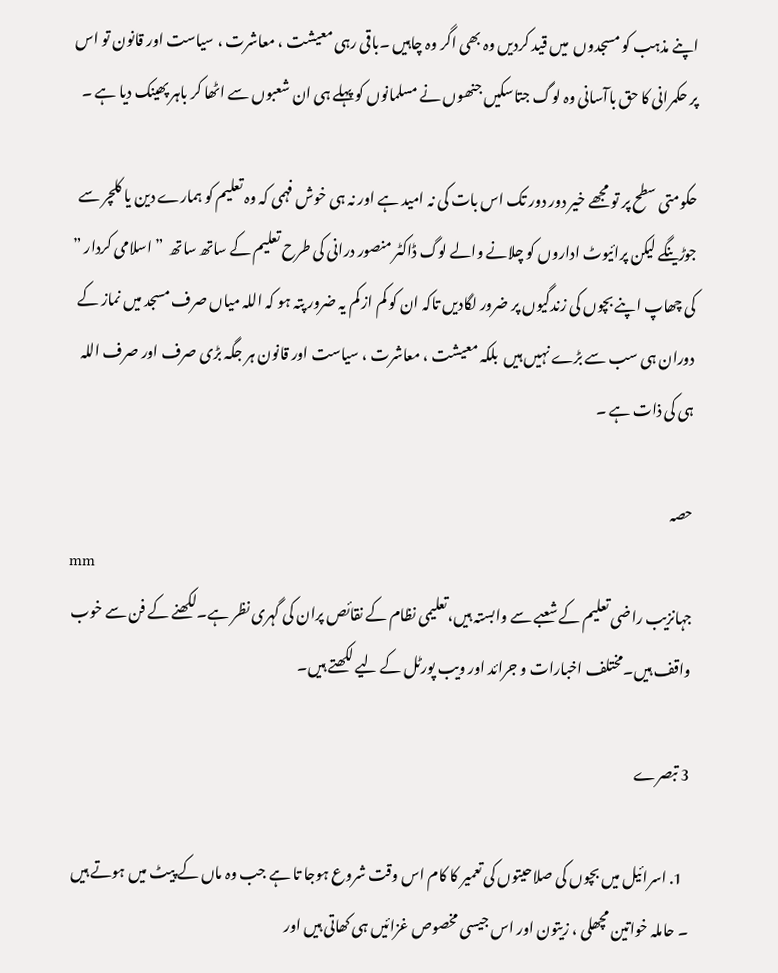اپنے مذہب کو مسجدوں  میں قید کردیں وہ بھی اگر وہ چاہیں ۔باقی رہی معیشت ، معاشرت ، سیاست اور قانون تو اس پر حکمرانی کا حق باآسانی وہ لوگ جتاسکیں جنھوں نے مسلمانوں کو پہلے ہی ان شعبوں سے اٹھا کر باہر پھینک دیا ہے ۔

حکومتی سطح پر تو مجھے خیر دور دور تک اس بات کی نہ امید ہے اور نہ ہی خوش فہمی کہ وہ تعلیم کو ہمارے دین یا کلچر سے جوڑینگے لیکن پرائیوٹ اداروں کو چلانے والے لوگ ڈاکٹر منصور درانی کی طرح تعلیم کے ساتھ ساتھ  ” اسلامی کردار ” کی چھاپ اپنے بچوں کی زندگیوں پر ضرور لگادیں تاکہ ان کو کم از کم یہ ضرور پتہ ہو کہ اللہ میاں صرف مسجد میں نماز کے دوران ہی سب سے بڑے نہیں ہیں  بلکہ معیشت ، معاشرت ، سیاست اور قانون ہر جگہ بڑی صرف اور صرف اللہ ہی کی ذات ہے ۔

حصہ
mm
جہانزیب راضی تعلیم کے شعبے سے وابستہ ہیں،تعلیمی نظام کے نقائص پران کی گہری نظر ہے۔لکھنے کے فن سے خوب واقف ہیں۔مختلف اخبارات و جرائد اور ویب پورٹل کے لیے لکھتے ہیں۔

3 تبصرے

  1. اسرائیل میں بچوں کی صلاحیتوں کی تعمیر کا کام اس وقت شروع ہوجا تا ہے جب وہ ماں کے پیٹ میں ہوتے ہیں ۔ حاملہ خواتین مچھلی ، زیتون اور اس جیسی مخصوص غزائیں ہی کھاتی ہیں اور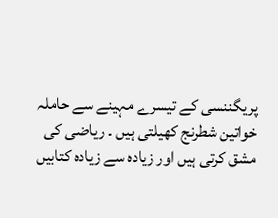پریگننسی کے تیسرے مہینے سے حاملہ خواتین شطرنج کھیلتی ہیں ۔ ریاضی کی مشق کرتی ہیں اور زیادہ سے زیادہ کتابیں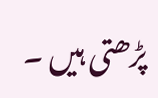پڑھتی ہیں ۔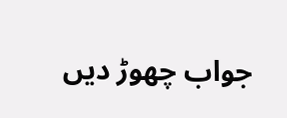جواب چھوڑ دیں